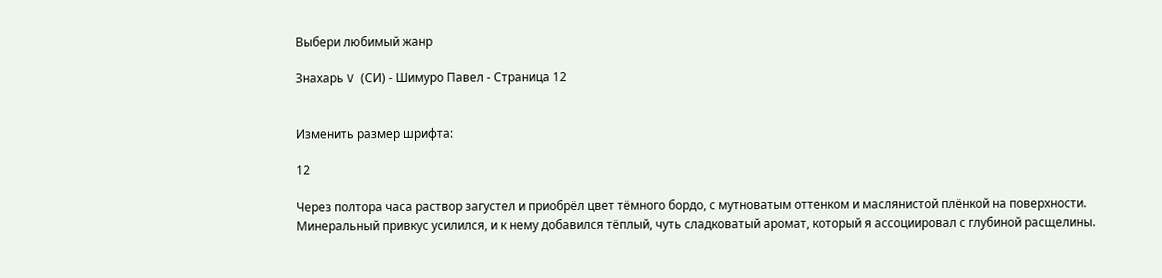Выбери любимый жанр

Знахарь V (СИ) - Шимуро Павел - Страница 12


Изменить размер шрифта:

12

Через полтора часа раствор загустел и приобрёл цвет тёмного бордо, с мутноватым оттенком и маслянистой плёнкой на поверхности. Минеральный привкус усилился, и к нему добавился тёплый, чуть сладковатый аромат, который я ассоциировал с глубиной расщелины.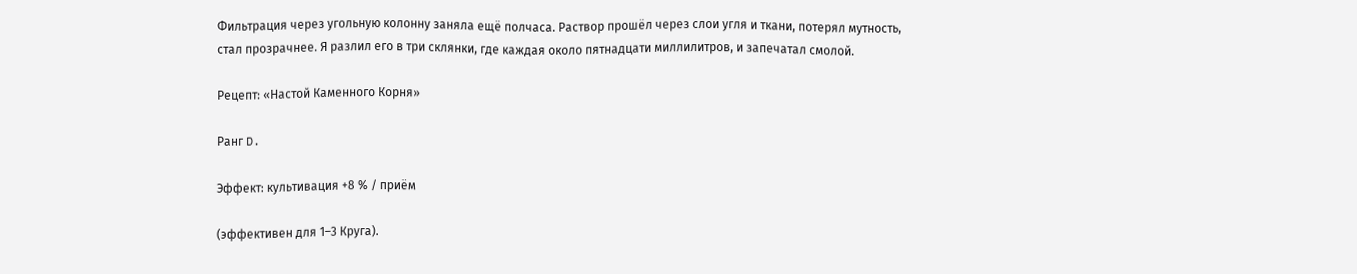Фильтрация через угольную колонну заняла ещё полчаса. Раствор прошёл через слои угля и ткани, потерял мутность, стал прозрачнее. Я разлил его в три склянки, где каждая около пятнадцати миллилитров, и запечатал смолой.

Рецепт: «Настой Каменного Корня»

Ранг D.

Эффект: культивация +8 % / приём

(эффективен для 1–3 Круга).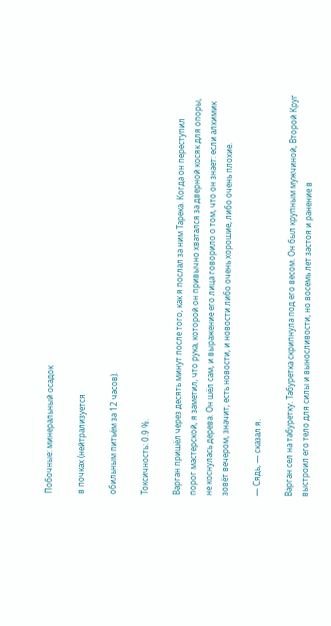Побочные: минеральный осадок

в почках (нейтрализуется

обильным питьём за 12 часов).

Токсичность: 0.9 %.

Варган пришёл через десять минут после того, как я послал за ним Тарека. Когда он переступил порог мастерской, я заметил, что рука, которой он привычно хватался за дверной косяк для опоры, не коснулась дерева. Он шёл сам, и выражение его лица говорило о том, что он знает: если алхимик зовёт вечером, значит, есть новости, и новости либо очень хорошие, либо очень плохие.

— Сядь, — сказал я.

Варган сел на табуретку. Табуретка скрипнула под его весом. Он был крупным мужчиной, Второй Круг выстроил его тело для силы и выносливости, но восемь лет застоя и ранение в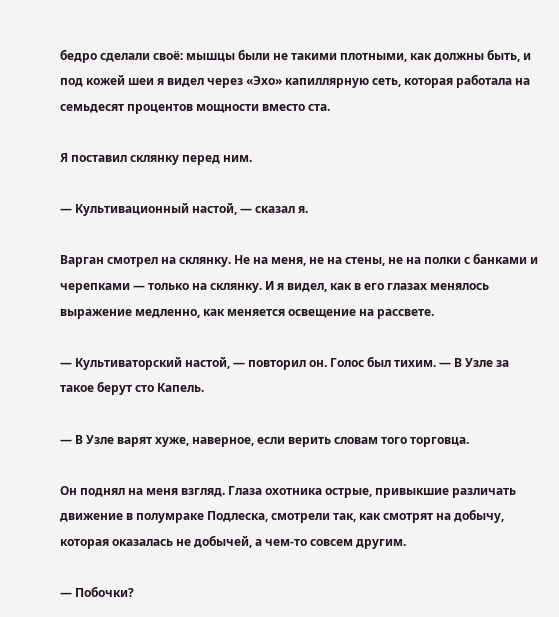бедро сделали своё: мышцы были не такими плотными, как должны быть, и под кожей шеи я видел через «Эхо» капиллярную сеть, которая работала на семьдесят процентов мощности вместо ста.

Я поставил склянку перед ним.

— Культивационный настой, — сказал я.

Варган смотрел на склянку. Не на меня, не на стены, не на полки с банками и черепками — только на склянку. И я видел, как в его глазах менялось выражение медленно, как меняется освещение на рассвете.

— Культиваторский настой, — повторил он. Голос был тихим. — В Узле за такое берут сто Капель.

— В Узле варят хуже, наверное, если верить словам того торговца.

Он поднял на меня взгляд. Глаза охотника острые, привыкшие различать движение в полумраке Подлеска, смотрели так, как смотрят на добычу, которая оказалась не добычей, а чем-то совсем другим.

— Побочки?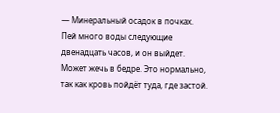— Минеральный осадок в почках. Пей много воды следующие двенадцать часов, и он выйдет. Может жечь в бедре. Это нормально, так как кровь пойдёт туда, где застой.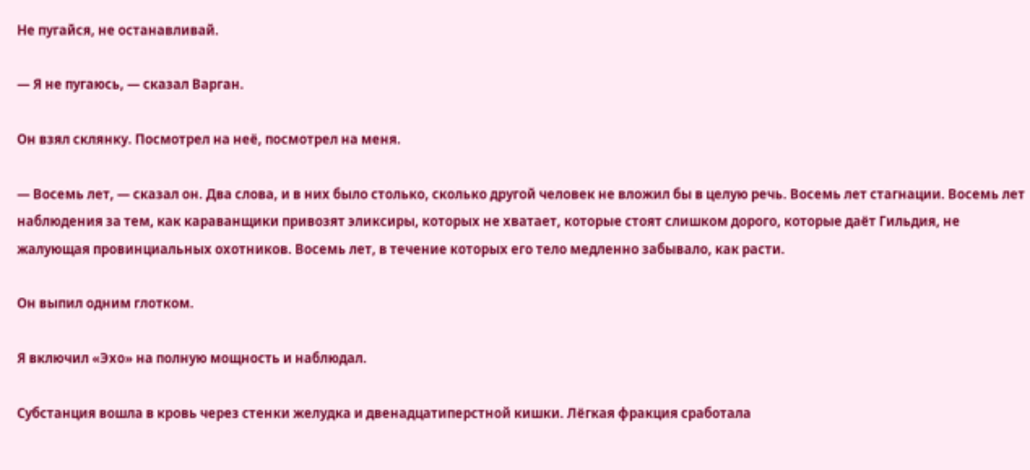Не пугайся, не останавливай.

— Я не пугаюсь, — сказал Варган.

Он взял склянку. Посмотрел на неё, посмотрел на меня.

— Восемь лет, — сказал он. Два слова, и в них было столько, сколько другой человек не вложил бы в целую речь. Восемь лет стагнации. Восемь лет наблюдения за тем, как караванщики привозят эликсиры, которых не хватает, которые стоят слишком дорого, которые даёт Гильдия, не жалующая провинциальных охотников. Восемь лет, в течение которых его тело медленно забывало, как расти.

Он выпил одним глотком.

Я включил «Эхо» на полную мощность и наблюдал.

Субстанция вошла в кровь через стенки желудка и двенадцатиперстной кишки. Лёгкая фракция сработала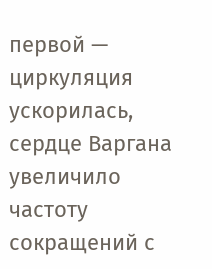первой — циркуляция ускорилась, сердце Варгана увеличило частоту сокращений с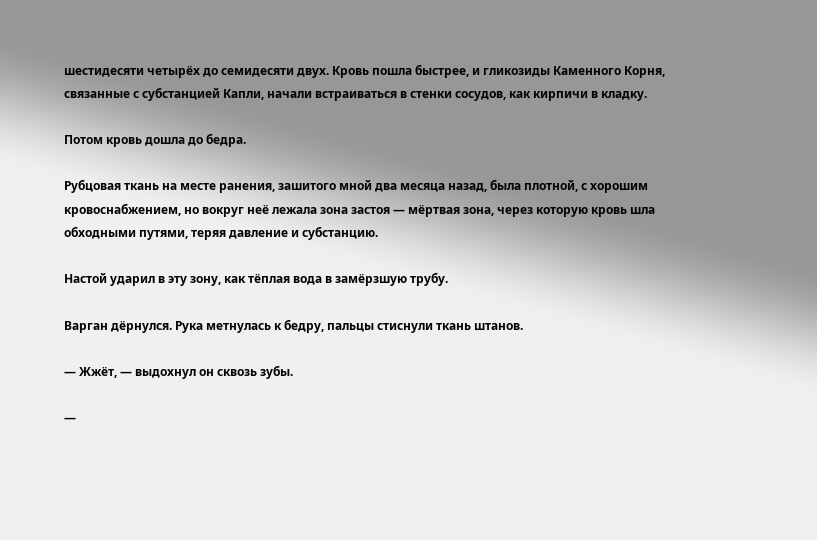шестидесяти четырёх до семидесяти двух. Кровь пошла быстрее, и гликозиды Каменного Корня, связанные с субстанцией Капли, начали встраиваться в стенки сосудов, как кирпичи в кладку.

Потом кровь дошла до бедра.

Рубцовая ткань на месте ранения, зашитого мной два месяца назад, была плотной, с хорошим кровоснабжением, но вокруг неё лежала зона застоя — мёртвая зона, через которую кровь шла обходными путями, теряя давление и субстанцию.

Настой ударил в эту зону, как тёплая вода в замёрзшую трубу.

Варган дёрнулся. Рука метнулась к бедру, пальцы стиснули ткань штанов.

— Жжёт, — выдохнул он сквозь зубы.

—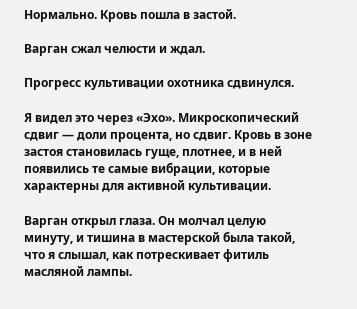Нормально. Кровь пошла в застой.

Варган сжал челюсти и ждал.

Прогресс культивации охотника сдвинулся.

Я видел это через «Эхо». Микроскопический сдвиг — доли процента, но сдвиг. Кровь в зоне застоя становилась гуще, плотнее, и в ней появились те самые вибрации, которые характерны для активной культивации.

Варган открыл глаза. Он молчал целую минуту, и тишина в мастерской была такой, что я слышал, как потрескивает фитиль масляной лампы.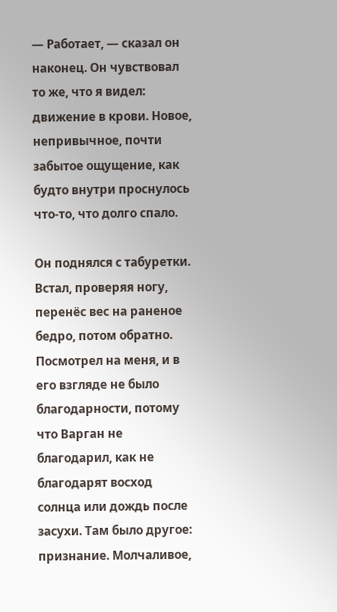— Работает, — сказал он наконец. Он чувствовал то же, что я видел: движение в крови. Новое, непривычное, почти забытое ощущение, как будто внутри проснулось что-то, что долго спало.

Он поднялся с табуретки. Встал, проверяя ногу, перенёс вес на раненое бедро, потом обратно. Посмотрел на меня, и в его взгляде не было благодарности, потому что Варган не благодарил, как не благодарят восход солнца или дождь после засухи. Там было другое: признание. Молчаливое,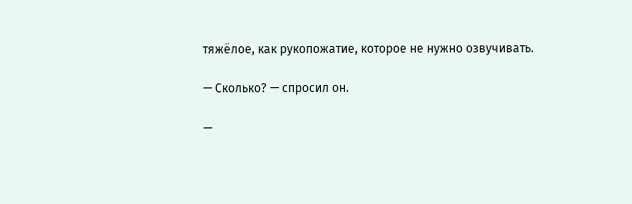тяжёлое, как рукопожатие, которое не нужно озвучивать.

— Сколько? — спросил он.

—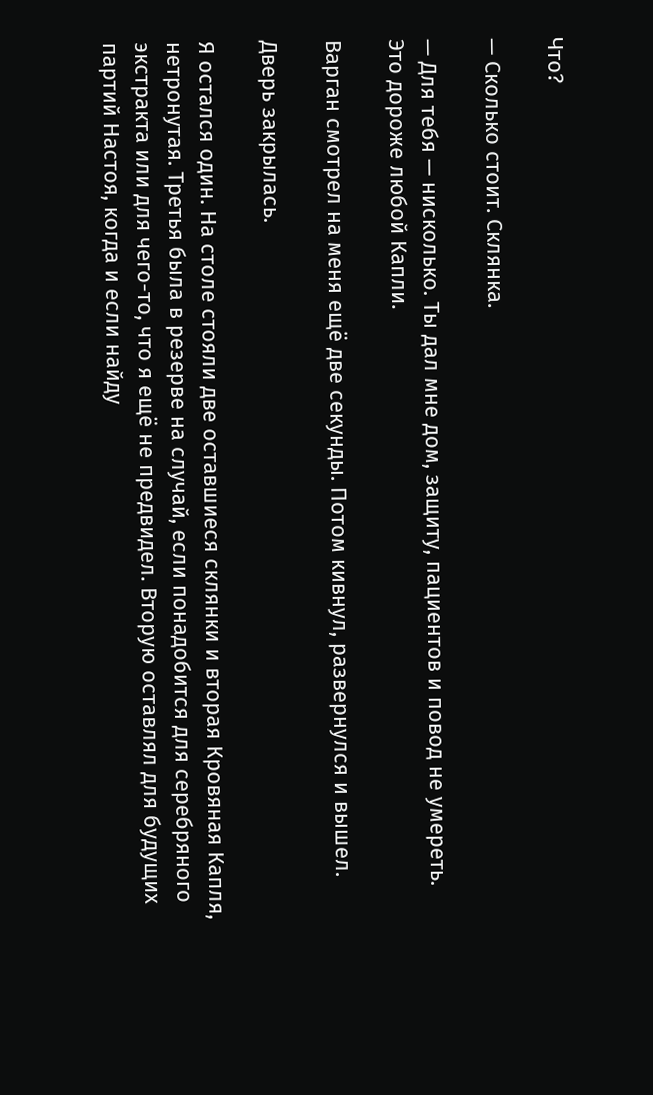Что?

— Сколько стоит. Склянка.

— Для тебя — нисколько. Ты дал мне дом, защиту, пациентов и повод не умереть. Это дороже любой Капли.

Варган смотрел на меня ещё две секунды. Потом кивнул, развернулся и вышел.

Дверь закрылась.

Я остался один. На столе стояли две оставшиеся склянки и вторая Кровяная Капля, нетронутая. Третья была в резерве на случай, если понадобится для серебряного экстракта или для чего-то, что я ещё не предвидел. Вторую оставлял для будущих партий Настоя, когда и если найду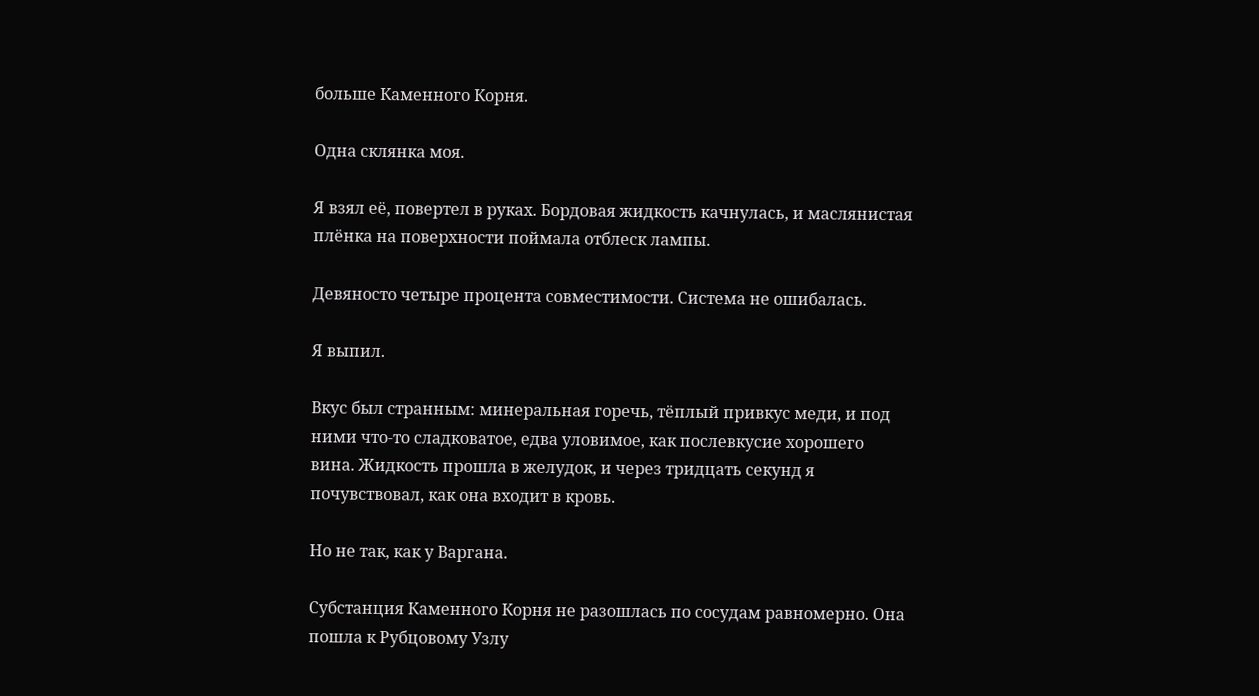больше Каменного Корня.

Одна склянка моя.

Я взял её, повертел в руках. Бордовая жидкость качнулась, и маслянистая плёнка на поверхности поймала отблеск лампы.

Девяносто четыре процента совместимости. Система не ошибалась.

Я выпил.

Вкус был странным: минеральная горечь, тёплый привкус меди, и под ними что-то сладковатое, едва уловимое, как послевкусие хорошего вина. Жидкость прошла в желудок, и через тридцать секунд я почувствовал, как она входит в кровь.

Но не так, как у Варгана.

Субстанция Каменного Корня не разошлась по сосудам равномерно. Она пошла к Рубцовому Узлу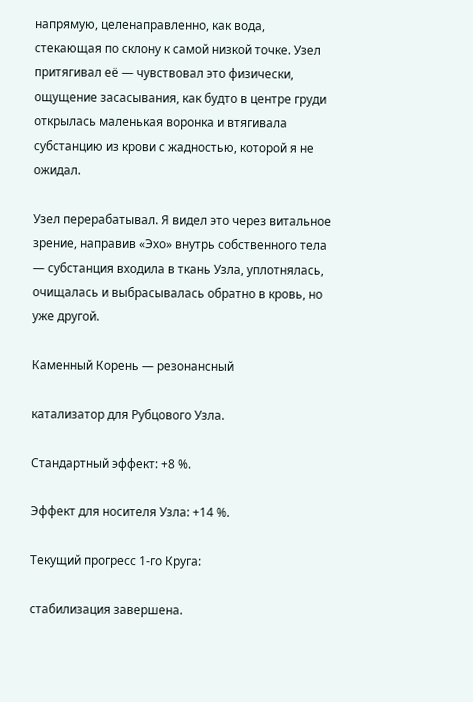напрямую, целенаправленно, как вода, стекающая по склону к самой низкой точке. Узел притягивал её — чувствовал это физически, ощущение засасывания, как будто в центре груди открылась маленькая воронка и втягивала субстанцию из крови с жадностью, которой я не ожидал.

Узел перерабатывал. Я видел это через витальное зрение, направив «Эхо» внутрь собственного тела — субстанция входила в ткань Узла, уплотнялась, очищалась и выбрасывалась обратно в кровь, но уже другой.

Каменный Корень — резонансный

катализатор для Рубцового Узла.

Стандартный эффект: +8 %.

Эффект для носителя Узла: +14 %.

Текущий прогресс 1-го Круга:

стабилизация завершена.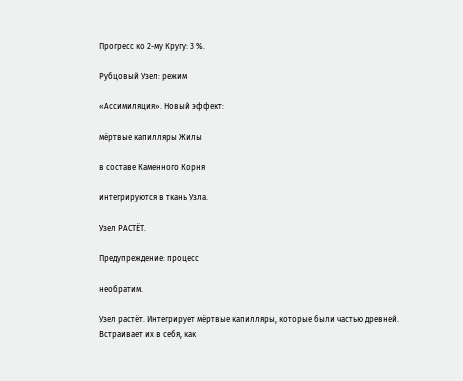Прогресс ко 2-му Кругу: 3 %.

Рубцовый Узел: режим

«Ассимиляция». Новый эффект:

мёртвые капилляры Жилы

в составе Каменного Корня

интегрируются в ткань Узла.

Узел РАСТЁТ.

Предупреждение: процесс

необратим.

Узел растёт. Интегрирует мёртвые капилляры, которые были частью древней. Встраивает их в себя, как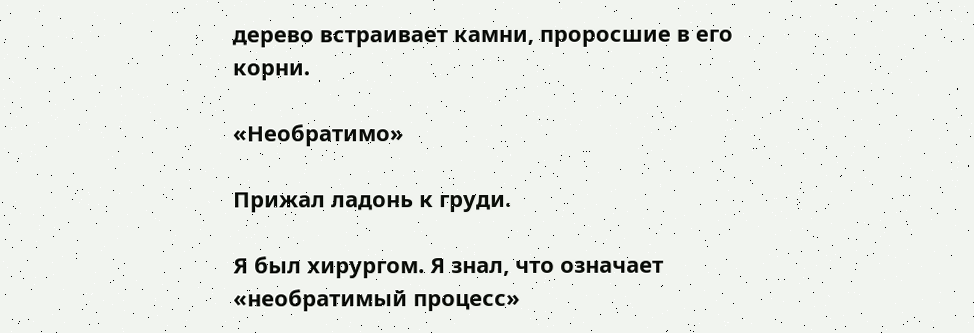дерево встраивает камни, проросшие в его корни.

«Необратимо»

Прижал ладонь к груди.

Я был хирургом. Я знал, что означает «необратимый процесс»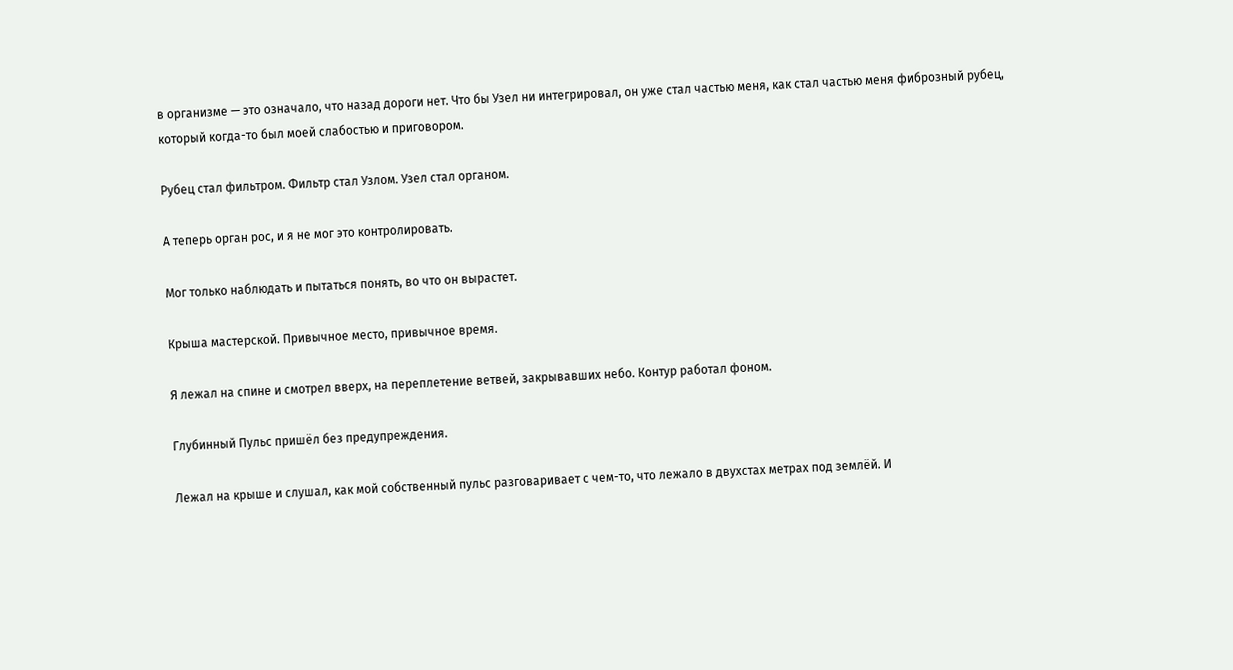в организме — это означало, что назад дороги нет. Что бы Узел ни интегрировал, он уже стал частью меня, как стал частью меня фиброзный рубец, который когда-то был моей слабостью и приговором.

Рубец стал фильтром. Фильтр стал Узлом. Узел стал органом.

А теперь орган рос, и я не мог это контролировать.

Мог только наблюдать и пытаться понять, во что он вырастет.

Крыша мастерской. Привычное место, привычное время.

Я лежал на спине и смотрел вверх, на переплетение ветвей, закрывавших небо. Контур работал фоном.

Глубинный Пульс пришёл без предупреждения.

Лежал на крыше и слушал, как мой собственный пульс разговаривает с чем-то, что лежало в двухстах метрах под землёй. И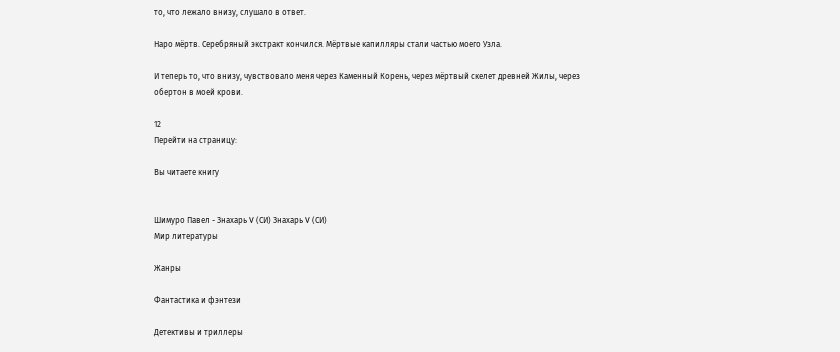то, что лежало внизу, слушало в ответ.

Наро мёртв. Серебряный экстракт кончился. Мёртвые капилляры стали частью моего Узла.

И теперь то, что внизу, чувствовало меня через Каменный Корень, через мёртвый скелет древней Жилы, через обертон в моей крови.

12
Перейти на страницу:

Вы читаете книгу


Шимуро Павел - Знахарь V (СИ) Знахарь V (СИ)
Мир литературы

Жанры

Фантастика и фэнтези

Детективы и триллеры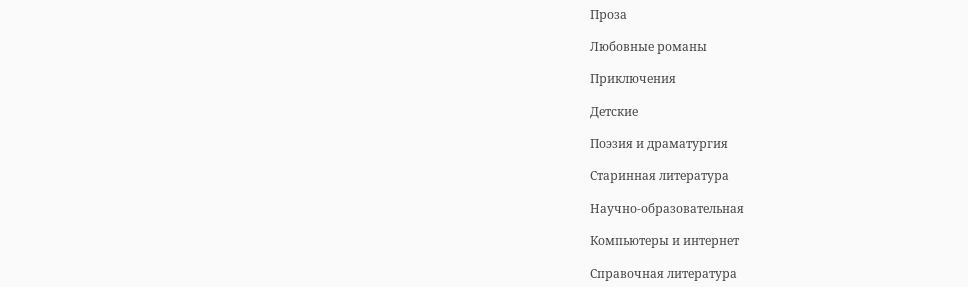Проза

Любовные романы

Приключения

Детские

Поэзия и драматургия

Старинная литература

Научно-образовательная

Компьютеры и интернет

Справочная литература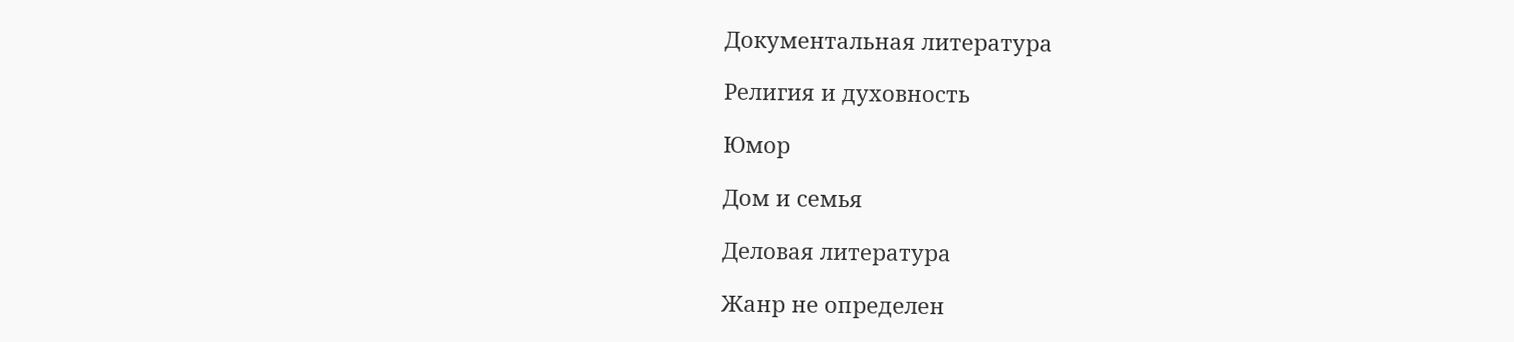Документальная литература

Религия и духовность

Юмор

Дом и семья

Деловая литература

Жанр не определен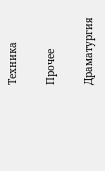Техника

Прочее

Драматургия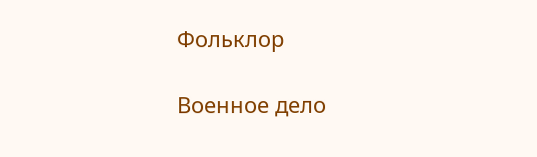Фольклор

Военное дело